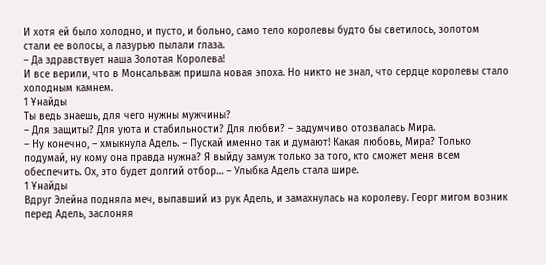И хотя ей было холодно, и пусто, и больно, само тело королевы будто бы светилось, золотом стали ее волосы, а лазурью пылали глаза.
– Да здравствует наша Золотая Королева!
И все верили, что в Монсальваж пришла новая эпоха. Но никто не знал, что сердце королевы стало холодным камнем.
1 Ұнайды
Ты ведь знаешь, для чего нужны мужчины?
– Для защиты? Для уюта и стабильности? Для любви? – задумчиво отозвалась Мира.
– Ну конечно, – хмыкнула Адель. – Пускай именно так и думают! Какая любовь, Мира? Только подумай, ну кому она правда нужна? Я выйду замуж только за того, кто сможет меня всем обеспечить. Ох, это будет долгий отбор… – Улыбка Адель стала шире.
1 Ұнайды
Вдруг Элейна подняла меч, выпавший из рук Адель, и замахнулась на королеву. Георг мигом возник перед Адель, заслоняя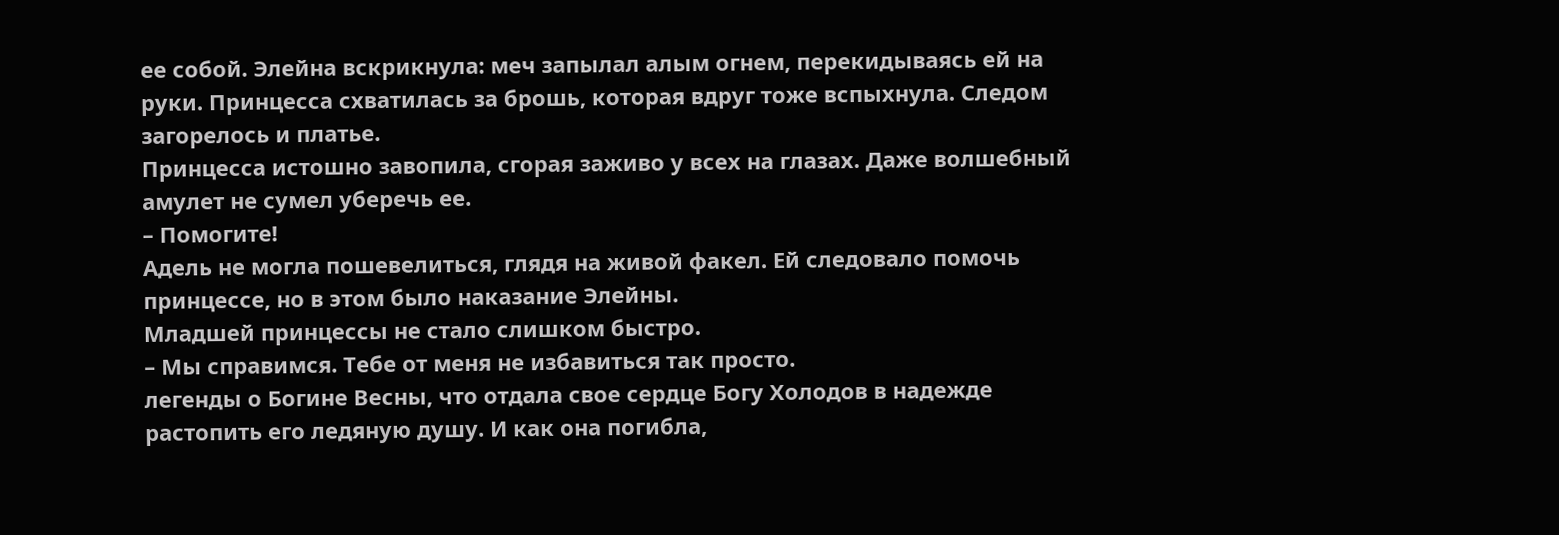ее собой. Элейна вскрикнула: меч запылал алым огнем, перекидываясь ей на руки. Принцесса схватилась за брошь, которая вдруг тоже вспыхнула. Следом загорелось и платье.
Принцесса истошно завопила, сгорая заживо у всех на глазах. Даже волшебный амулет не сумел уберечь ее.
– Помогите!
Адель не могла пошевелиться, глядя на живой факел. Ей следовало помочь принцессе, но в этом было наказание Элейны.
Младшей принцессы не стало слишком быстро.
– Мы справимся. Тебе от меня не избавиться так просто.
легенды о Богине Весны, что отдала свое сердце Богу Холодов в надежде растопить его ледяную душу. И как она погибла,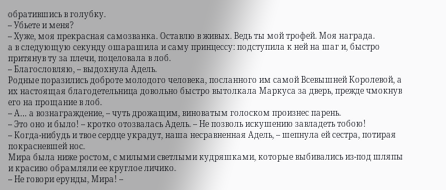обратившись в голубку.
– Убьете и меня?
– Хуже, моя прекрасная самозванка. Оставлю в живых. Ведь ты мой трофей. Моя награда.
а в следующую секунду ошарашила и саму принцессу: подступила к ней на шаг и, быстро притянув ту за плечи, поцеловала в лоб.
– Благословляю, – выдохнула Адель.
Родные поразились доброте молодого человека, посланного им самой Всевышней Королевой, а их настоящая благодетельница довольно быстро вытолкала Маркуса за дверь, прежде чмокнув его на прощание в лоб.
– А… а вознаграждение, – чуть дрожащим, виноватым голоском произнес парень.
– Это оно и было! – кротко отозвалась Адель. – Не позволь искушению завладеть тобою!
– Когда‑нибудь и твое сердце украдут, наша несравненная Адель, – шепнула ей сестра, потирая покрасневшей нос.
Мира была ниже ростом, с милыми светлыми кудряшками, которые выбивались из-под шляпы и красиво обрамляли ее круглое личико.
– Не говори ерунды, Мира! –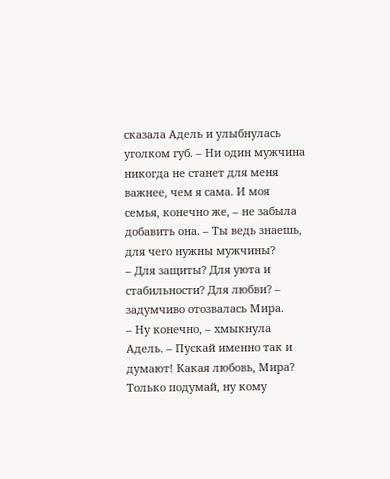сказала Адель и улыбнулась уголком губ. – Ни один мужчина никогда не станет для меня важнее, чем я сама. И моя семья, конечно же, – не забыла добавить она. – Ты ведь знаешь, для чего нужны мужчины?
– Для защиты? Для уюта и стабильности? Для любви? – задумчиво отозвалась Мира.
– Ну конечно, – хмыкнула Адель. – Пускай именно так и думают! Какая любовь, Мира? Только подумай, ну кому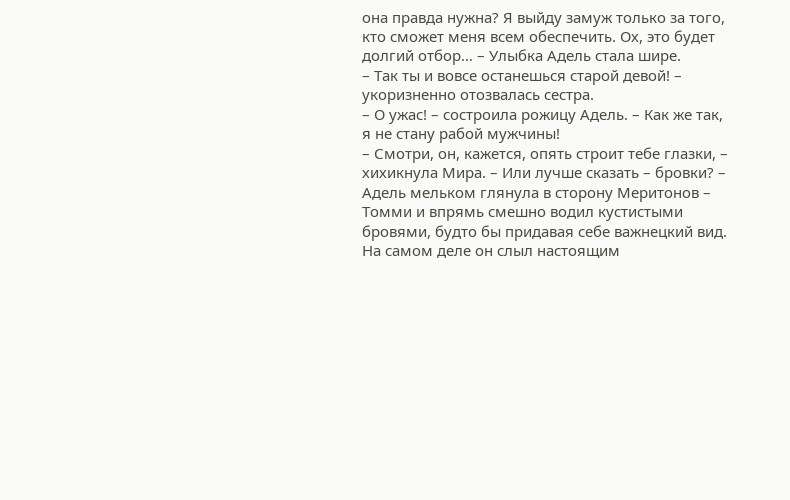она правда нужна? Я выйду замуж только за того, кто сможет меня всем обеспечить. Ох, это будет долгий отбор… – Улыбка Адель стала шире.
– Так ты и вовсе останешься старой девой! – укоризненно отозвалась сестра.
– О ужас! – состроила рожицу Адель. – Как же так, я не стану рабой мужчины!
– Смотри, он, кажется, опять строит тебе глазки, – хихикнула Мира. – Или лучше сказать – бровки? – Адель мельком глянула в сторону Меритонов – Томми и впрямь смешно водил кустистыми бровями, будто бы придавая себе важнецкий вид. На самом деле он слыл настоящим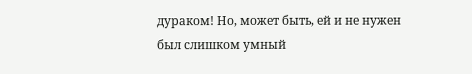дураком! Но, может быть, ей и не нужен был слишком умный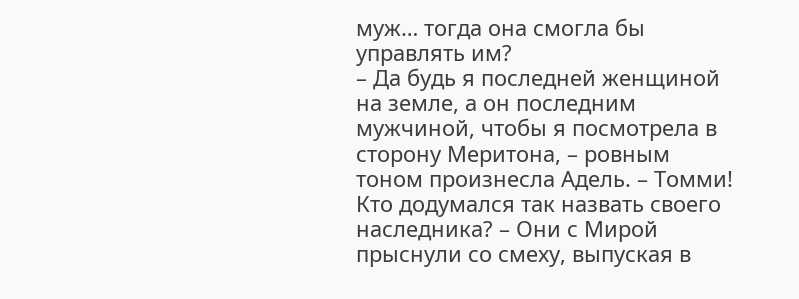муж… тогда она смогла бы управлять им?
– Да будь я последней женщиной на земле, а он последним мужчиной, чтобы я посмотрела в сторону Меритона, – ровным тоном произнесла Адель. – Томми! Кто додумался так назвать своего наследника? – Они с Мирой прыснули со смеху, выпуская в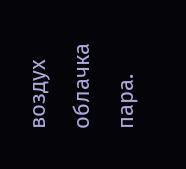воздух облачка пара.